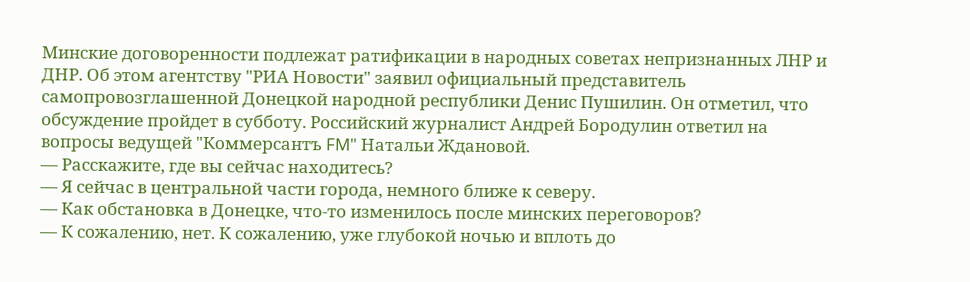Минские договоренности подлежат ратификации в народных советах непризнанных ЛНР и ДНР. Об этом агентству "РИА Новости" заявил официальный представитель самопровозглашенной Донецкой народной республики Денис Пушилин. Он отметил, что обсуждение пройдет в субботу. Российский журналист Андрей Бородулин ответил на вопросы ведущей "Коммерсантъ FM" Натальи Ждановой.
— Расскажите, где вы сейчас находитесь?
— Я сейчас в центральной части города, немного ближе к северу.
— Как обстановка в Донецке, что-то изменилось после минских переговоров?
— К сожалению, нет. К сожалению, уже глубокой ночью и вплоть до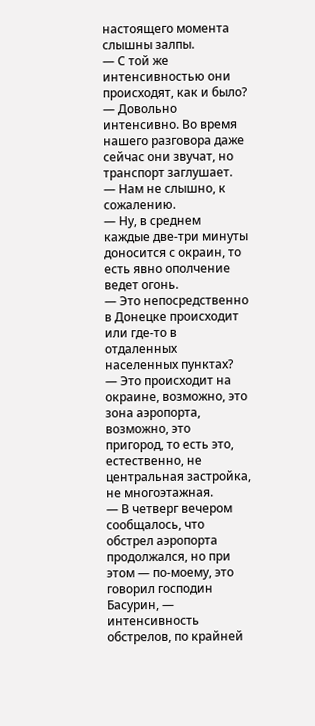настоящего момента слышны залпы.
— С той же интенсивностью они происходят, как и было?
— Довольно интенсивно. Во время нашего разговора даже сейчас они звучат, но транспорт заглушает.
— Нам не слышно, к сожалению.
— Ну, в среднем каждые две-три минуты доносится с окраин, то есть явно ополчение ведет огонь.
— Это непосредственно в Донецке происходит или где-то в отдаленных населенных пунктах?
— Это происходит на окраине, возможно, это зона аэропорта, возможно, это пригород, то есть это, естественно, не центральная застройка, не многоэтажная.
— В четверг вечером сообщалось, что обстрел аэропорта продолжался, но при этом — по-моему, это говорил господин Басурин, — интенсивность обстрелов, по крайней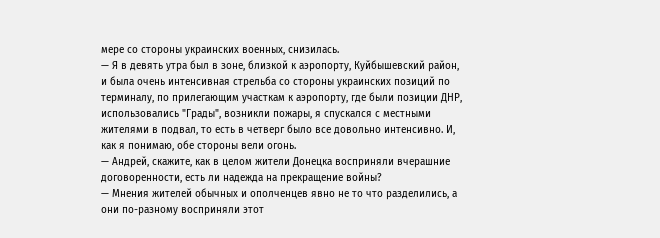мере со стороны украинских военных, снизилась.
— Я в девять утра был в зоне, близкой к аэропорту, Куйбышевский район, и была очень интенсивная стрельба со стороны украинских позиций по терминалу, по прилегающим участкам к аэропорту, где были позиции ДНР, использовались "Грады", возникли пожары, я спускался с местными жителями в подвал, то есть в четверг было все довольно интенсивно. И, как я понимаю, обе стороны вели огонь.
— Андрей, скажите, как в целом жители Донецка восприняли вчерашние договоренности, есть ли надежда на прекращение войны?
— Мнения жителей обычных и ополченцев явно не то что разделились, а они по-разному восприняли этот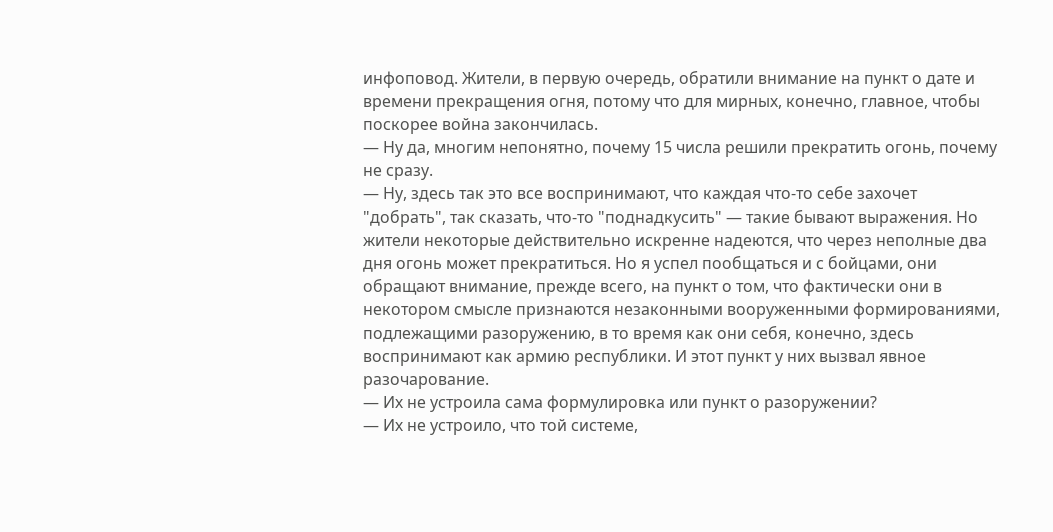инфоповод. Жители, в первую очередь, обратили внимание на пункт о дате и времени прекращения огня, потому что для мирных, конечно, главное, чтобы поскорее война закончилась.
— Ну да, многим непонятно, почему 15 числа решили прекратить огонь, почему не сразу.
— Ну, здесь так это все воспринимают, что каждая что-то себе захочет "добрать", так сказать, что-то "поднадкусить" — такие бывают выражения. Но жители некоторые действительно искренне надеются, что через неполные два дня огонь может прекратиться. Но я успел пообщаться и с бойцами, они обращают внимание, прежде всего, на пункт о том, что фактически они в некотором смысле признаются незаконными вооруженными формированиями, подлежащими разоружению, в то время как они себя, конечно, здесь воспринимают как армию республики. И этот пункт у них вызвал явное разочарование.
— Их не устроила сама формулировка или пункт о разоружении?
— Их не устроило, что той системе,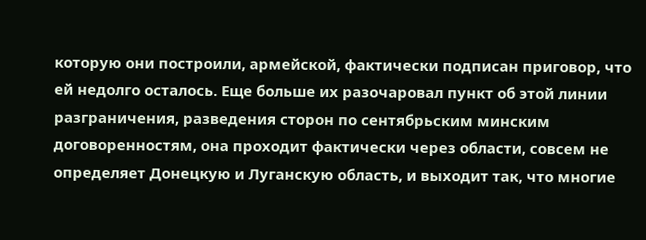которую они построили, армейской, фактически подписан приговор, что ей недолго осталось. Еще больше их разочаровал пункт об этой линии разграничения, разведения сторон по сентябрьским минским договоренностям, она проходит фактически через области, совсем не определяет Донецкую и Луганскую область, и выходит так, что многие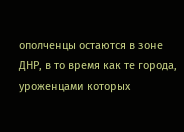ополченцы остаются в зоне ДНР, в то время как те города, уроженцами которых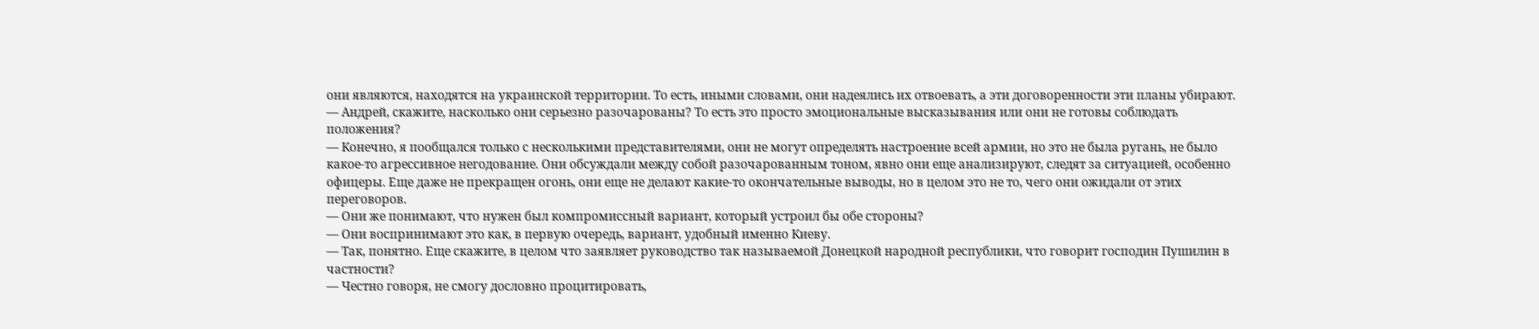они являются, находятся на украинской территории. То есть, иными словами, они надеялись их отвоевать, а эти договоренности эти планы убирают.
— Андрей, скажите, насколько они серьезно разочарованы? То есть это просто эмоциональные высказывания или они не готовы соблюдать положения?
— Конечно, я пообщался только с несколькими представителями, они не могут определять настроение всей армии, но это не была ругань, не было какое-то агрессивное негодование. Они обсуждали между собой разочарованным тоном, явно они еще анализируют, следят за ситуацией, особенно офицеры. Еще даже не прекращен огонь, они еще не делают какие-то окончательные выводы, но в целом это не то, чего они ожидали от этих переговоров.
— Они же понимают, что нужен был компромиссный вариант, который устроил бы обе стороны?
— Они воспринимают это как, в первую очередь, вариант, удобный именно Киеву.
— Так, понятно. Еще скажите, в целом что заявляет руководство так называемой Донецкой народной республики, что говорит господин Пушилин в частности?
— Честно говоря, не смогу дословно процитировать,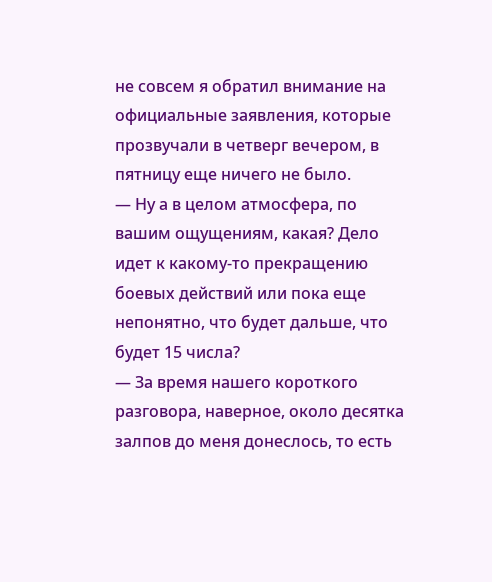не совсем я обратил внимание на официальные заявления, которые прозвучали в четверг вечером, в пятницу еще ничего не было.
— Ну а в целом атмосфера, по вашим ощущениям, какая? Дело идет к какому-то прекращению боевых действий или пока еще непонятно, что будет дальше, что будет 15 числа?
— За время нашего короткого разговора, наверное, около десятка залпов до меня донеслось, то есть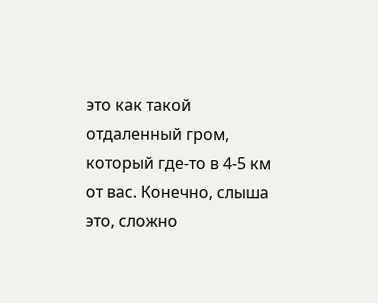это как такой отдаленный гром, который где-то в 4-5 км от вас. Конечно, слыша это, сложно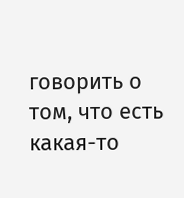говорить о том, что есть какая-то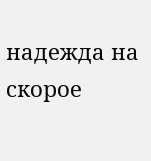надежда на скорое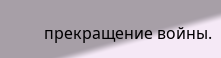прекращение войны.